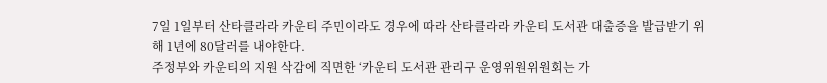7일 1일부터 산타클라라 카운티 주민이라도 경우에 따라 산타클라라 카운티 도서관 대출증을 발급받기 위해 1년에 80달러를 내야한다.
주정부와 카운티의 지원 삭감에 직면한 ‘카운티 도서관 관리구 운영위원위원회는 가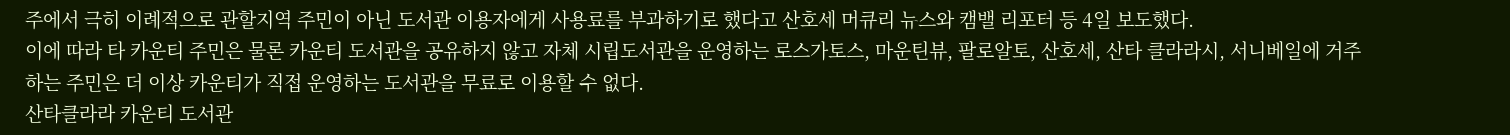주에서 극히 이례적으로 관할지역 주민이 아닌 도서관 이용자에게 사용료를 부과하기로 했다고 산호세 머큐리 뉴스와 캠밸 리포터 등 4일 보도했다.
이에 따라 타 카운티 주민은 물론 카운티 도서관을 공유하지 않고 자체 시립도서관을 운영하는 로스가토스, 마운틴뷰, 팔로알토, 산호세, 산타 클라라시, 서니베일에 거주하는 주민은 더 이상 카운티가 직접 운영하는 도서관을 무료로 이용할 수 없다.
산타클라라 카운티 도서관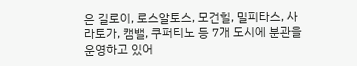은 길로이, 로스알토스, 모건힐, 밀피타스, 사라토가, 캠밸, 쿠퍼티노 등 7개 도시에 분관을 운영하고 있어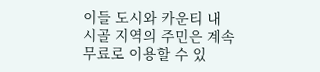이들 도시와 카운티 내 시골 지역의 주민은 계속 무료로 이용할 수 있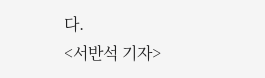다.
<서반석 기자>